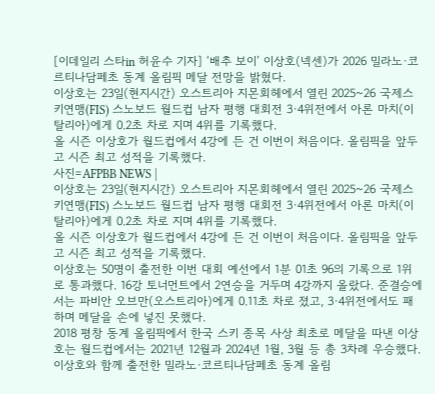[이데일리 스타in 허윤수 기자] ‘배추 보이’ 이상호(넥센)가 2026 밀라노·코르티나담페초 동계 올림픽 메달 전망을 밝혔다.
이상호는 23일(현지시간) 오스트리아 지몬회헤에서 열린 2025~26 국제스키연맹(FIS) 스노보드 월드컵 남자 평행 대회전 3·4위전에서 아론 마치(이탈리아)에게 0.2초 차로 지며 4위를 기록했다.
올 시즌 이상호가 월드컵에서 4강에 든 건 이번이 처음이다. 올림픽을 앞두고 시즌 최고 성적을 기록했다.
사진=AFPBB NEWS |
이상호는 23일(현지시간) 오스트리아 지몬회헤에서 열린 2025~26 국제스키연맹(FIS) 스노보드 월드컵 남자 평행 대회전 3·4위전에서 아론 마치(이탈리아)에게 0.2초 차로 지며 4위를 기록했다.
올 시즌 이상호가 월드컵에서 4강에 든 건 이번이 처음이다. 올림픽을 앞두고 시즌 최고 성적을 기록했다.
이상호는 50명이 출전한 이번 대회 예선에서 1분 01초 96의 기록으로 1위로 통과했다. 16강 토너먼트에서 2연승을 거두며 4강까지 올랐다. 준결승에서는 파비안 오브만(오스트리아)에게 0.11초 차로 졌고, 3·4위전에서도 패하며 메달을 손에 넣진 못했다.
2018 평창 동계 올림픽에서 한국 스키 종목 사상 최초로 메달을 따낸 이상호는 월드컵에서는 2021년 12월과 2024년 1월, 3월 등 총 3차례 우승했다.
이상호와 함께 출전한 밀라노·코르티나담페초 동계 올림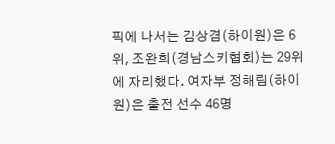픽에 나서는 김상겸(하이원)은 6위, 조완희(경남스키협회)는 29위에 자리했다. 여자부 정해림(하이원)은 출전 선수 46명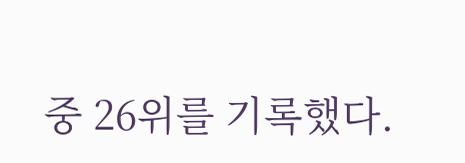중 26위를 기록했다.